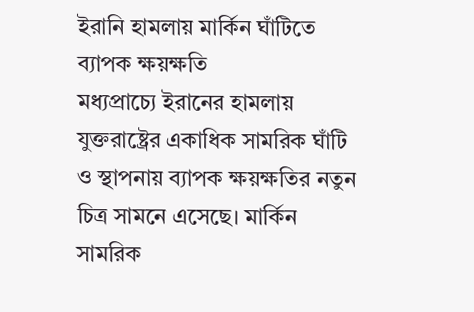ইরানি হামলায় মার্কিন ঘাঁটিতে ব্যাপক ক্ষয়ক্ষতি
মধ্যপ্রাচ্যে ইরানের হামলায় যুক্তরাষ্ট্রের একাধিক সামরিক ঘাঁটি ও স্থাপনায় ব্যাপক ক্ষয়ক্ষতির নতুন চিত্র সামনে এসেছে। মার্কিন সামরিক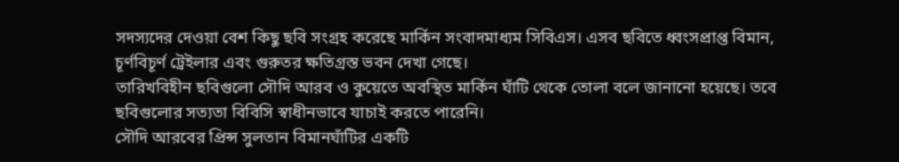সদস্যদের দেওয়া বেশ কিছু ছবি সংগ্রহ করেছে মার্কিন সংবাদমাধ্যম সিবিএস। এসব ছবিতে ধ্বংসপ্রাপ্ত বিমান, চূর্ণবিচূর্ণ ট্রেইলার এবং গুরুতর ক্ষতিগ্রস্ত ভবন দেখা গেছে।
তারিখবিহীন ছবিগুলো সৌদি আরব ও কুয়েতে অবস্থিত মার্কিন ঘাঁটি থেকে তোলা বলে জানানো হয়েছে। তবে ছবিগুলোর সত্যতা বিবিসি স্বাধীনভাবে যাচাই করতে পারেনি।
সৌদি আরবের প্রিন্স সুলতান বিমানঘাঁটির একটি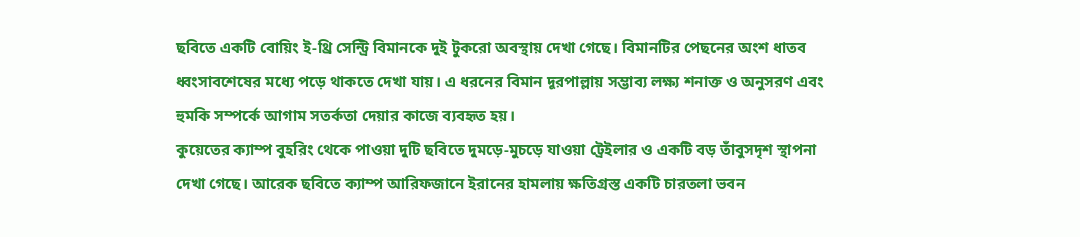ছবিতে একটি বোয়িং ই-থ্রি সেন্ট্রি বিমানকে দুই টুকরো অবস্থায় দেখা গেছে। বিমানটির পেছনের অংশ ধাতব ধ্বংসাবশেষের মধ্যে পড়ে থাকতে দেখা যায়। এ ধরনের বিমান দূরপাল্লায় সম্ভাব্য লক্ষ্য শনাক্ত ও অনুসরণ এবং হুমকি সম্পর্কে আগাম সতর্কতা দেয়ার কাজে ব্যবহৃত হয়।
কুয়েতের ক্যাম্প বুহরিং থেকে পাওয়া দুটি ছবিতে দুমড়ে-মুচড়ে যাওয়া ট্রেইলার ও একটি বড় তাঁবুসদৃশ স্থাপনা দেখা গেছে। আরেক ছবিতে ক্যাম্প আরিফজানে ইরানের হামলায় ক্ষতিগ্রস্ত একটি চারতলা ভবন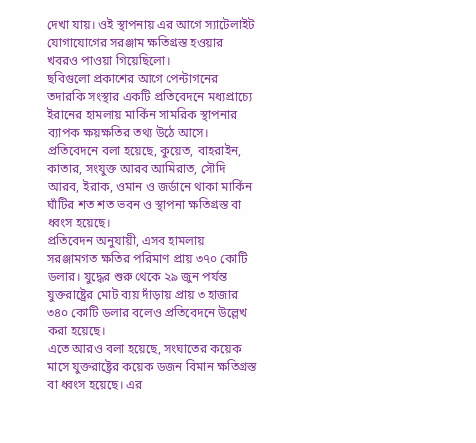দেখা যায়। ওই স্থাপনায় এর আগে স্যাটেলাইট যোগাযোগের সরঞ্জাম ক্ষতিগ্রস্ত হওয়ার খবরও পাওয়া গিয়েছিলো।
ছবিগুলো প্রকাশের আগে পেন্টাগনের তদারকি সংস্থার একটি প্রতিবেদনে মধ্যপ্রাচ্যে ইরানের হামলায় মার্কিন সামরিক স্থাপনার ব্যাপক ক্ষয়ক্ষতির তথ্য উঠে আসে। প্রতিবেদনে বলা হয়েছে, কুয়েত, বাহরাইন, কাতার, সংযুক্ত আরব আমিরাত, সৌদি আরব, ইরাক, ওমান ও জর্ডানে থাকা মার্কিন ঘাঁটির শত শত ভবন ও স্থাপনা ক্ষতিগ্রস্ত বা ধ্বংস হয়েছে।
প্রতিবেদন অনুযায়ী, এসব হামলায় সরঞ্জামগত ক্ষতির পরিমাণ প্রায় ৩৭০ কোটি ডলার। যুদ্ধের শুরু থেকে ২৯ জুন পর্যন্ত যুক্তরাষ্ট্রের মোট ব্যয় দাঁড়ায় প্রায় ৩ হাজার ৩৪০ কোটি ডলার বলেও প্রতিবেদনে উল্লেখ করা হয়েছে।
এতে আরও বলা হয়েছে, সংঘাতের কয়েক মাসে যুক্তরাষ্ট্রের কয়েক ডজন বিমান ক্ষতিগ্রস্ত বা ধ্বংস হয়েছে। এর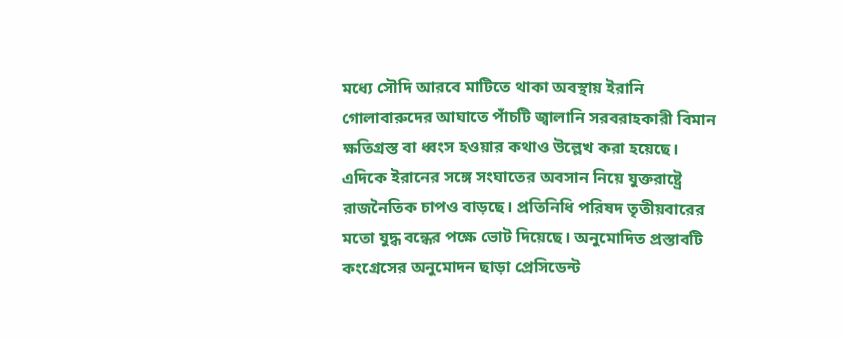মধ্যে সৌদি আরবে মাটিতে থাকা অবস্থায় ইরানি গোলাবারুদের আঘাতে পাঁচটি জ্বালানি সরবরাহকারী বিমান ক্ষতিগ্রস্ত বা ধ্বংস হওয়ার কথাও উল্লেখ করা হয়েছে।
এদিকে ইরানের সঙ্গে সংঘাতের অবসান নিয়ে যুক্তরাষ্ট্রে রাজনৈতিক চাপও বাড়ছে। প্রতিনিধি পরিষদ তৃতীয়বারের মতো যুদ্ধ বন্ধের পক্ষে ভোট দিয়েছে। অনুমোদিত প্রস্তাবটি কংগ্রেসের অনুমোদন ছাড়া প্রেসিডেন্ট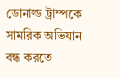ডোনাল্ড ট্রাম্পকে সামরিক অভিযান বন্ধ করতে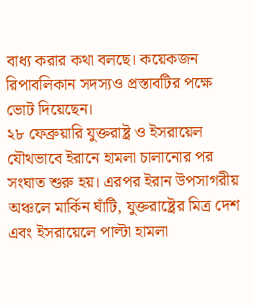বাধ্য করার কথা বলছে। কয়েকজন রিপাবলিকান সদস্যও প্রস্তাবটির পক্ষে ভোট দিয়েছেন।
২৮ ফেব্রুয়ারি যুক্তরাষ্ট্র ও ইসরায়েল যৌথভাবে ইরানে হামলা চালানোর পর সংঘাত শুরু হয়। এরপর ইরান উপসাগরীয় অঞ্চলে মার্কিন ঘাঁটি, যুক্তরাষ্ট্রের মিত্র দেশ এবং ইসরায়েলে পাল্টা হামলা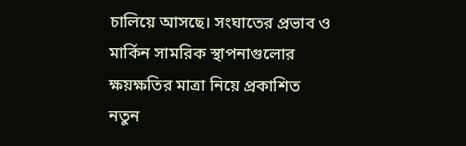চালিয়ে আসছে। সংঘাতের প্রভাব ও মার্কিন সামরিক স্থাপনাগুলোর ক্ষয়ক্ষতির মাত্রা নিয়ে প্রকাশিত নতুন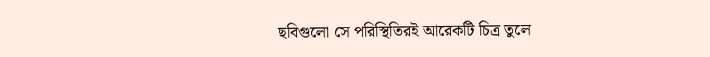ছবিগুলো সে পরিস্থিতিরই আরেকটি চিত্র তুলে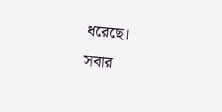ধরেছে।
সবার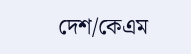দেশ/কেএম